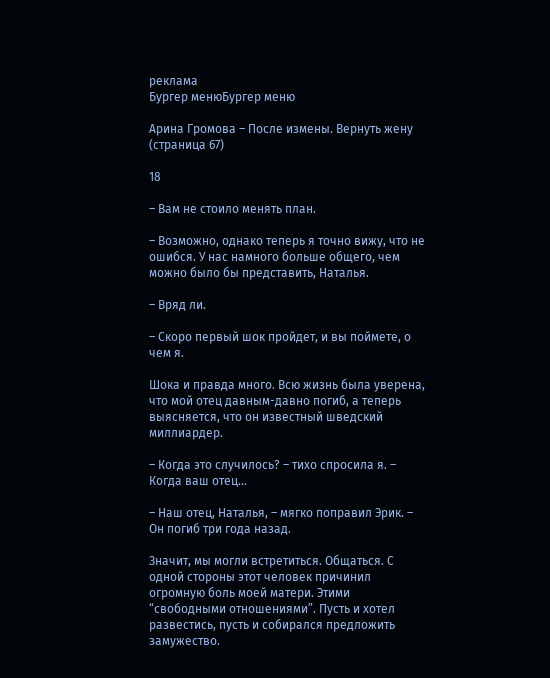реклама
Бургер менюБургер меню

Арина Громова – После измены. Вернуть жену (страница 67)

18

– Вам не стоило менять план.

– Возможно, однако теперь я точно вижу, что не ошибся. У нас намного больше общего, чем можно было бы представить, Наталья.

– Вряд ли.

– Скоро первый шок пройдет, и вы поймете, о чем я.

Шока и правда много. Всю жизнь была уверена, что мой отец давным-давно погиб, а теперь выясняется, что он известный шведский миллиардер.

– Когда это случилось? – тихо спросила я. – Когда ваш отец…

– Наш отец, Наталья, – мягко поправил Эрик. – Он погиб три года назад.

Значит, мы могли встретиться. Общаться. С одной стороны этот человек причинил огромную боль моей матери. Этими “свободными отношениями”. Пусть и хотел развестись, пусть и собирался предложить замужество.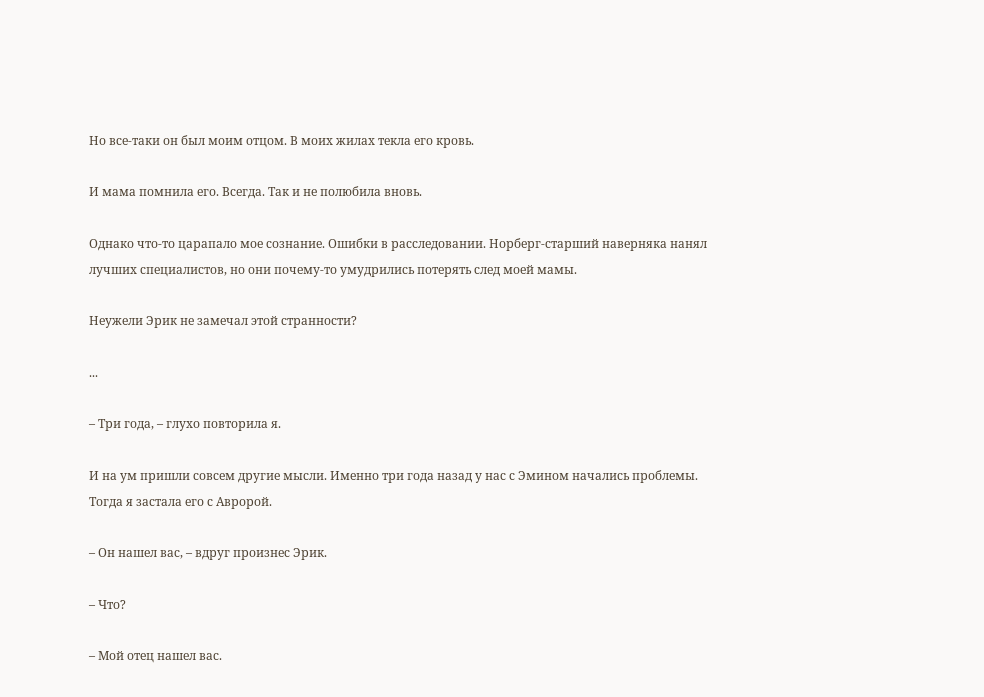Но все-таки он был моим отцом. В моих жилах текла его кровь.

И мама помнила его. Всегда. Так и не полюбила вновь.

Однако что-то царапало мое сознание. Ошибки в расследовании. Норберг-старший наверняка нанял лучших специалистов, но они почему-то умудрились потерять след моей мамы.

Неужели Эрик не замечал этой странности?

...

– Три года, – глухо повторила я.

И на ум пришли совсем другие мысли. Именно три года назад у нас с Эмином начались проблемы. Тогда я застала его с Авророй.

– Он нашел вас, – вдруг произнес Эрик.

– Что?

– Мой отец нашел вас.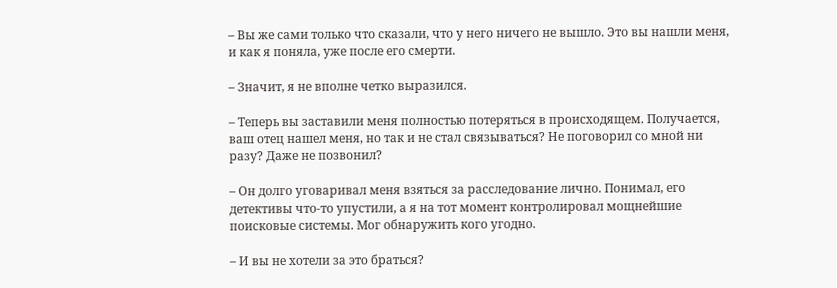– Вы же сами только что сказали, что у него ничего не вышло. Это вы нашли меня, и как я поняла, уже после его смерти.

– Значит, я не вполне четко выразился.

– Теперь вы заставили меня полностью потеряться в происходящем. Получается, ваш отец нашел меня, но так и не стал связываться? Не поговорил со мной ни разу? Даже не позвонил?

– Он долго уговаривал меня взяться за расследование лично. Понимал, его детективы что-то упустили, а я на тот момент контролировал мощнейшие поисковые системы. Мог обнаружить кого угодно.

– И вы не хотели за это браться?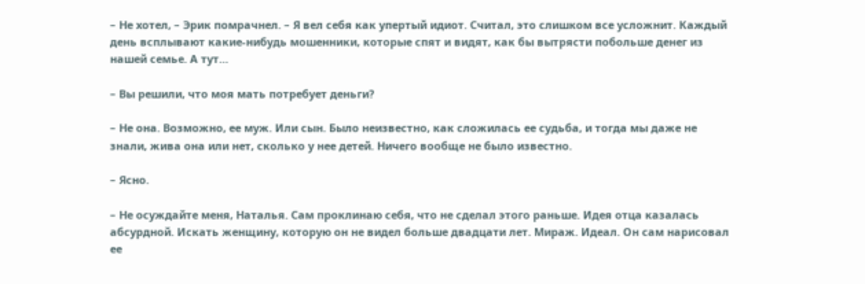– Не хотел, – Эрик помрачнел. – Я вел себя как упертый идиот. Считал, это слишком все усложнит. Каждый день всплывают какие-нибудь мошенники, которые спят и видят, как бы вытрясти побольше денег из нашей семье. А тут…

– Вы решили, что моя мать потребует деньги?

– Не она. Возможно, ее муж. Или сын. Было неизвестно, как сложилась ее судьба, и тогда мы даже не знали, жива она или нет, сколько у нее детей. Ничего вообще не было известно.

– Ясно.

– Не осуждайте меня, Наталья. Сам проклинаю себя, что не сделал этого раньше. Идея отца казалась абсурдной. Искать женщину, которую он не видел больше двадцати лет. Мираж. Идеал. Он сам нарисовал ее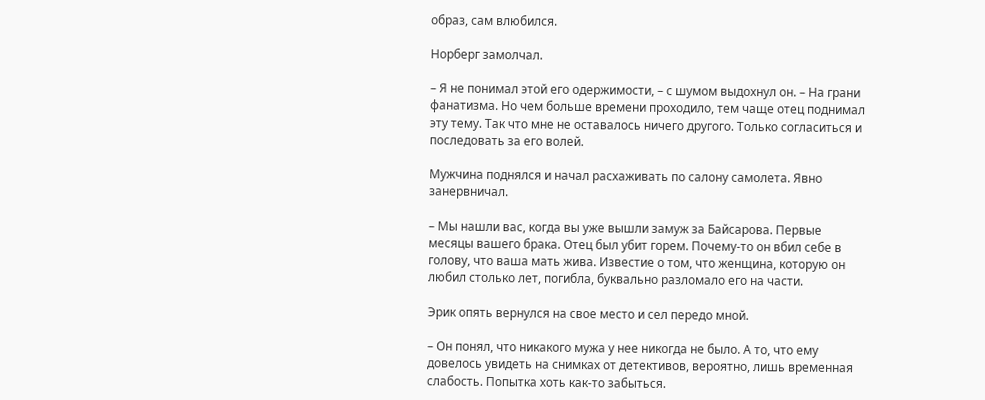образ, сам влюбился.

Норберг замолчал.

– Я не понимал этой его одержимости, – с шумом выдохнул он. – На грани фанатизма. Но чем больше времени проходило, тем чаще отец поднимал эту тему. Так что мне не оставалось ничего другого. Только согласиться и последовать за его волей.

Мужчина поднялся и начал расхаживать по салону самолета. Явно занервничал.

– Мы нашли вас, когда вы уже вышли замуж за Байсарова. Первые месяцы вашего брака. Отец был убит горем. Почему-то он вбил себе в голову, что ваша мать жива. Известие о том, что женщина, которую он любил столько лет, погибла, буквально разломало его на части.

Эрик опять вернулся на свое место и сел передо мной.

– Он понял, что никакого мужа у нее никогда не было. А то, что ему довелось увидеть на снимках от детективов, вероятно, лишь временная слабость. Попытка хоть как-то забыться.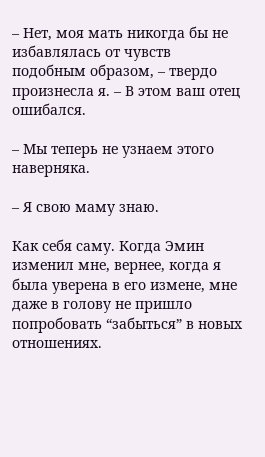– Нет, моя мать никогда бы не избавлялась от чувств подобным образом, – твердо произнесла я. – В этом ваш отец ошибался.

– Мы теперь не узнаем этого наверняка.

– Я свою маму знаю.

Как себя саму. Когда Эмин изменил мне, вернее, когда я была уверена в его измене, мне даже в голову не пришло попробовать “забыться” в новых отношениях.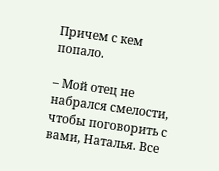Причем с кем попало.

– Мой отец не набрался смелости, чтобы поговорить с вами, Наталья. Все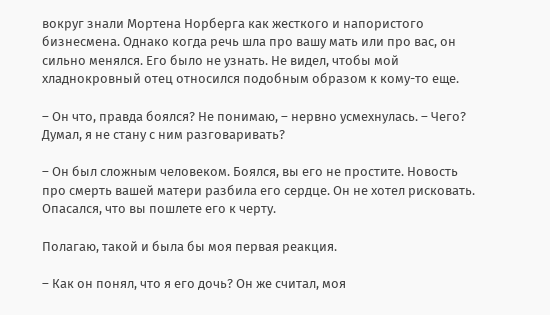вокруг знали Мортена Норберга как жесткого и напористого бизнесмена. Однако когда речь шла про вашу мать или про вас, он сильно менялся. Его было не узнать. Не видел, чтобы мой хладнокровный отец относился подобным образом к кому-то еще.

– Он что, правда боялся? Не понимаю, – нервно усмехнулась. – Чего? Думал, я не стану с ним разговаривать?

– Он был сложным человеком. Боялся, вы его не простите. Новость про смерть вашей матери разбила его сердце. Он не хотел рисковать. Опасался, что вы пошлете его к черту.

Полагаю, такой и была бы моя первая реакция.

– Как он понял, что я его дочь? Он же считал, моя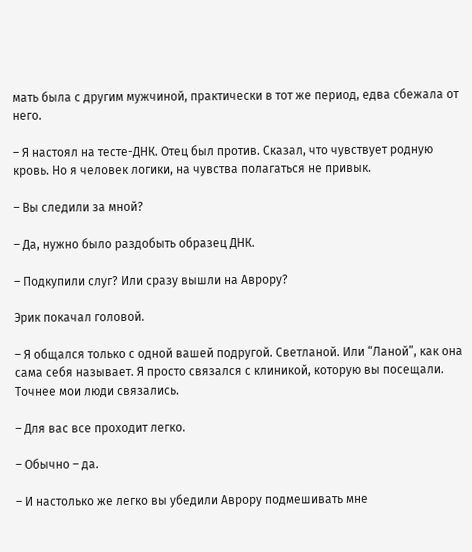мать была с другим мужчиной, практически в тот же период, едва сбежала от него.

– Я настоял на тесте-ДНК. Отец был против. Сказал, что чувствует родную кровь. Но я человек логики, на чувства полагаться не привык.

– Вы следили за мной?

– Да, нужно было раздобыть образец ДНК.

– Подкупили слуг? Или сразу вышли на Аврору?

Эрик покачал головой.

– Я общался только с одной вашей подругой. Светланой. Или “Ланой”, как она сама себя называет. Я просто связался с клиникой, которую вы посещали. Точнее мои люди связались.

– Для вас все проходит легко.

– Обычно – да.

– И настолько же легко вы убедили Аврору подмешивать мне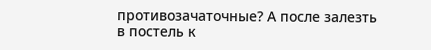противозачаточные? А после залезть в постель к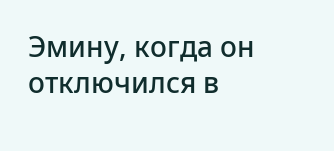Эмину, когда он отключился в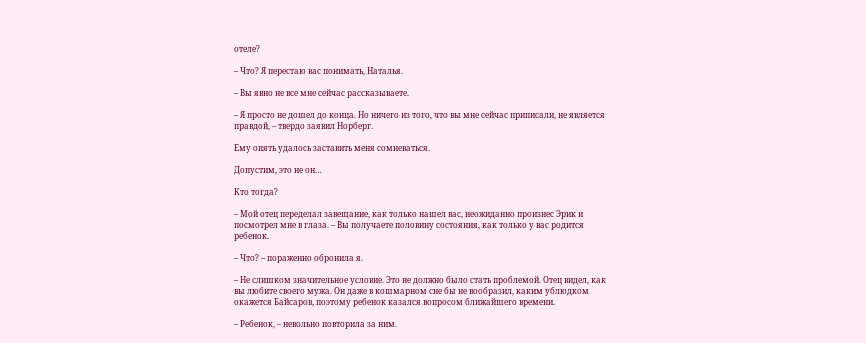отеле?

– Что? Я перестаю вас понимать, Наталья.

– Вы явно не все мне сейчас рассказываете.

– Я просто не дошел до конца. Но ничего из того, что вы мне сейчас приписали, не является правдой, – твердо заявил Норберг.

Ему опять удалось заставить меня сомневаться.

Допустим, это не он…

Кто тогда?

– Мой отец переделал завещание, как только нашел вас, неожиданно произнес Эрик и посмотрел мне в глаза. – Вы получаете половину состояния, как только у вас родится ребенок.

– Что? – пораженно обронила я.

– Не слишком значительное условие. Это не должно было стать проблемой. Отец видел, как вы любите своего мужа. Он даже в кошмарном сне бы не вообразил, каким ублюдком окажется Байсаров, поэтому ребенок казался вопросом ближайшего времени.

– Ребенок, – невольно повторила за ним.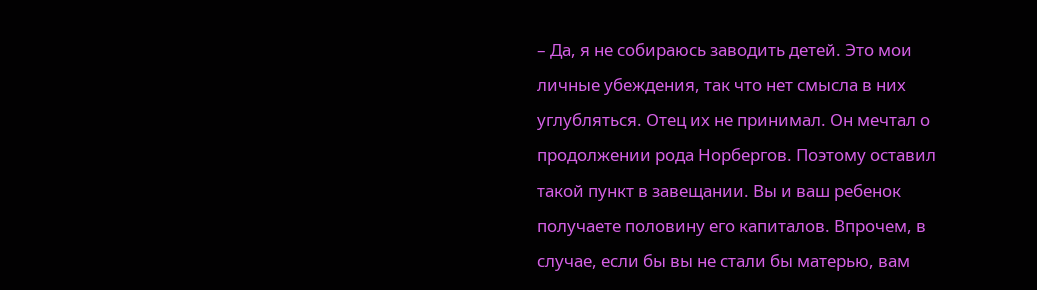– Да, я не собираюсь заводить детей. Это мои личные убеждения, так что нет смысла в них углубляться. Отец их не принимал. Он мечтал о продолжении рода Норбергов. Поэтому оставил такой пункт в завещании. Вы и ваш ребенок получаете половину его капиталов. Впрочем, в случае, если бы вы не стали бы матерью, вам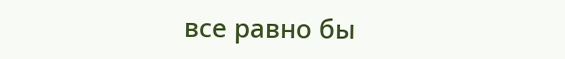все равно бы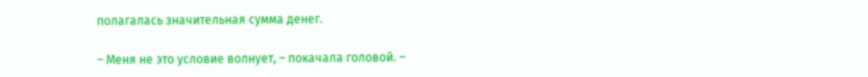полагалась значительная сумма денег.

– Меня не это условие волнует, – покачала головой. –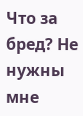Что за бред? Не нужны мне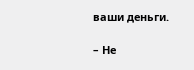ваши деньги.

– Не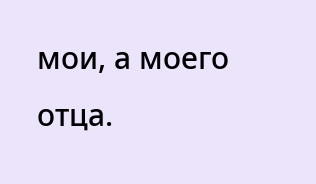мои, а моего отца.